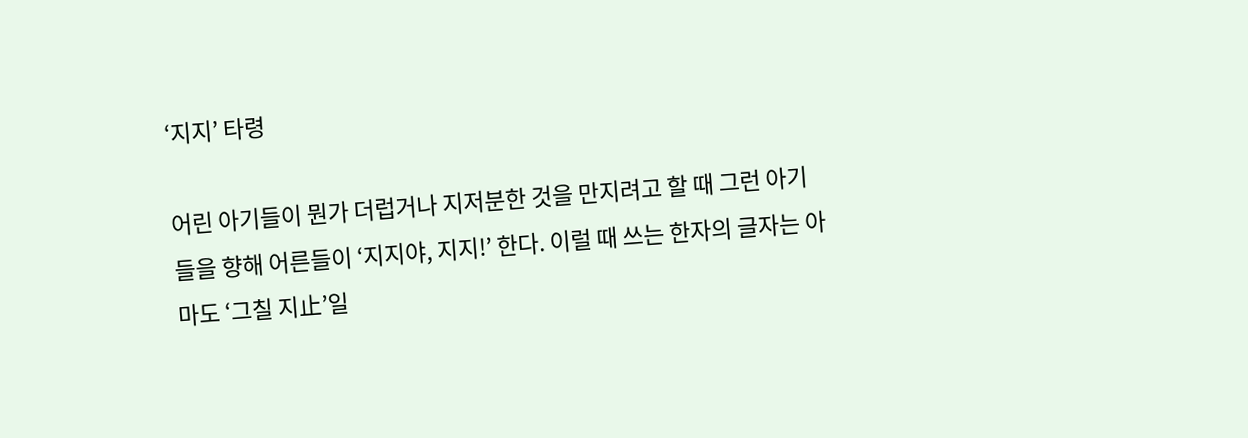‘지지’ 타령

어린 아기들이 뭔가 더럽거나 지저분한 것을 만지려고 할 때 그런 아기들을 향해 어른들이 ‘지지야, 지지!’ 한다. 이럴 때 쓰는 한자의 글자는 아마도 ‘그칠 지止’일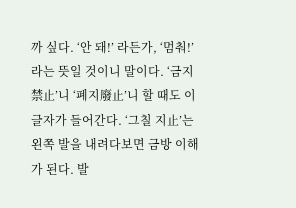까 싶다. ‘안 돼!’ 라든가, ‘멈춰!’라는 뜻일 것이니 말이다. ‘금지禁止’니 ‘폐지廢止’니 할 때도 이 글자가 들어간다. ‘그칠 지止’는 왼쪽 발을 내려다보면 금방 이해가 된다. 발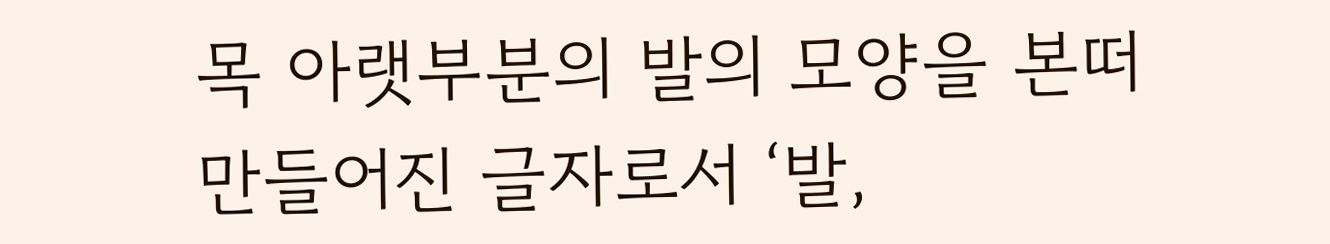목 아랫부분의 발의 모양을 본떠 만들어진 글자로서 ‘발,